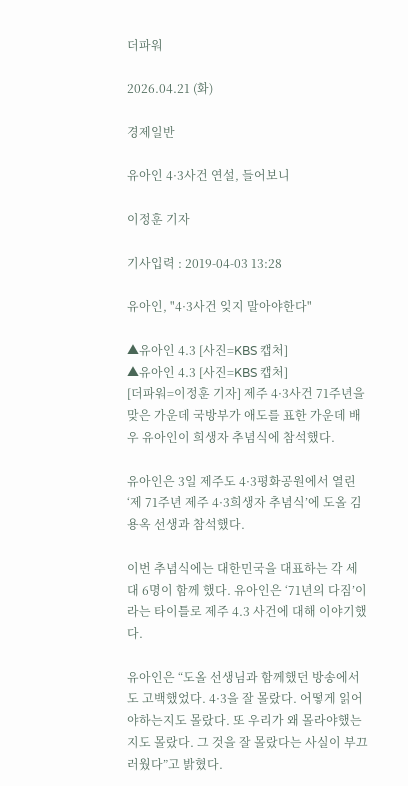더파워

2026.04.21 (화)

경제일반

유아인 4·3사건 연설, 들어보니

이정훈 기자

기사입력 : 2019-04-03 13:28

유아인, "4·3사건 잊지 말아야한다"

▲유아인 4.3 [사진=KBS 캡처]
▲유아인 4.3 [사진=KBS 캡처]
[더파워=이정훈 기자] 제주 4·3사건 71주년을 맞은 가운데 국방부가 애도를 표한 가운데 배우 유아인이 희생자 추념식에 참석했다.

유아인은 3일 제주도 4·3평화공원에서 열린 ‘제 71주년 제주 4·3희생자 추념식’에 도올 김용옥 선생과 참석했다.

이번 추념식에는 대한민국을 대표하는 각 세대 6명이 함께 했다. 유아인은 ‘71년의 다짐’이라는 타이틀로 제주 4.3 사건에 대해 이야기했다.

유아인은 “도올 선생님과 함께했던 방송에서도 고백했었다. 4·3을 잘 몰랐다. 어떻게 읽어야하는지도 몰랐다. 또 우리가 왜 몰라야했는지도 몰랐다. 그 것을 잘 몰랐다는 사실이 부끄러웠다”고 밝혔다.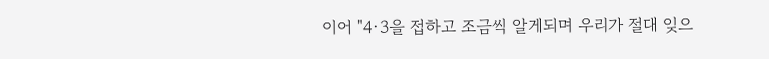이어 "4·3을 접하고 조금씩 알게되며 우리가 절대 잊으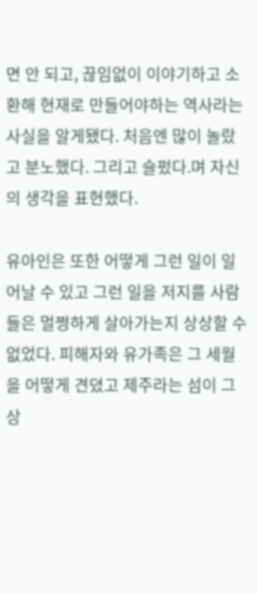면 안 되고, 끊임없이 이야기하고 소환해 현재로 만들어야하는 역사라는 사실을 알게됐다. 처음엔 많이 놀랐고 분노했다. 그리고 슬펐다.며 자신의 생각을 표현했다.

유아인은 또한 어떻게 그런 일이 일어날 수 있고 그런 일을 저지를 사람들은 멀쩡하게 살아가는지 상상할 수 없었다. 피해자와 유가족은 그 세월을 어떻게 견뎠고 제주라는 섬이 그 상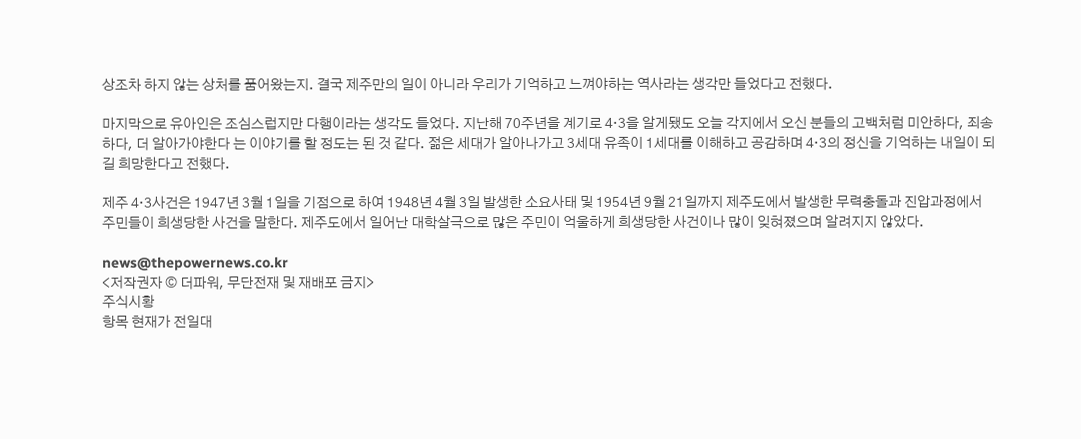상조차 하지 않는 상처를 품어왔는지. 결국 제주만의 일이 아니라 우리가 기억하고 느껴야하는 역사라는 생각만 들었다고 전했다.

마지막으로 유아인은 조심스럽지만 다행이라는 생각도 들었다. 지난해 70주년을 계기로 4·3을 알게됐도 오늘 각지에서 오신 분들의 고백처럼 미안하다, 죄송하다, 더 알아가야한다 는 이야기를 할 정도는 된 것 같다. 젊은 세대가 알아나가고 3세대 유족이 1세대를 이해하고 공감하며 4·3의 정신을 기억하는 내일이 되길 희망한다고 전했다.

제주 4·3사건은 1947년 3월 1일을 기점으로 하여 1948년 4월 3일 발생한 소요사태 및 1954년 9월 21일까지 제주도에서 발생한 무력충돌과 진압과정에서 주민들이 희생당한 사건을 말한다. 제주도에서 일어난 대학살극으로 많은 주민이 억울하게 희생당한 사건이나 많이 잊혀졌으며 알려지지 않았다.

news@thepowernews.co.kr
<저작권자 © 더파워, 무단전재 및 재배포 금지>
주식시황
항목 현재가 전일대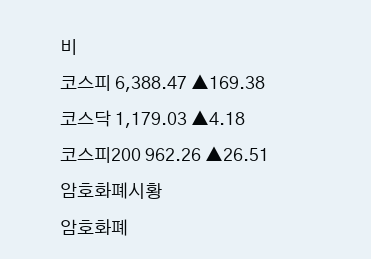비
코스피 6,388.47 ▲169.38
코스닥 1,179.03 ▲4.18
코스피200 962.26 ▲26.51
암호화폐시황
암호화폐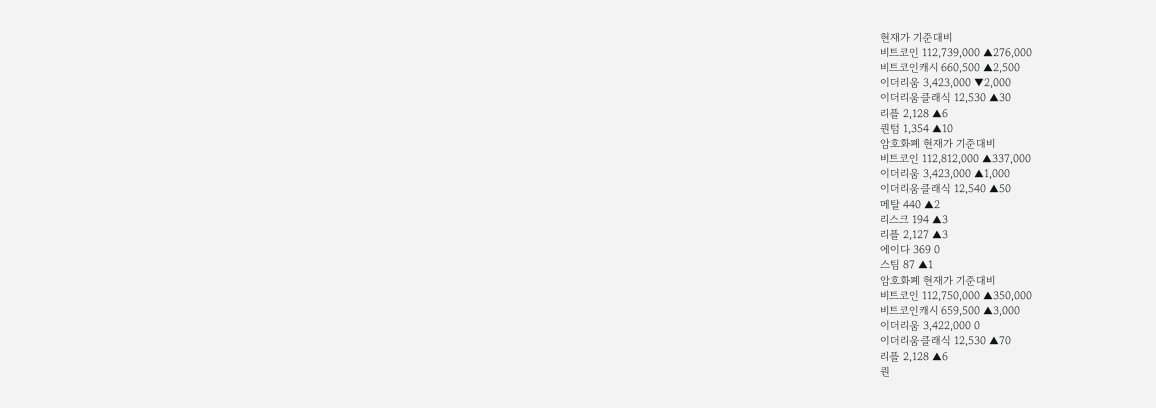현재가 기준대비
비트코인 112,739,000 ▲276,000
비트코인캐시 660,500 ▲2,500
이더리움 3,423,000 ▼2,000
이더리움클래식 12,530 ▲30
리플 2,128 ▲6
퀀텀 1,354 ▲10
암호화폐 현재가 기준대비
비트코인 112,812,000 ▲337,000
이더리움 3,423,000 ▲1,000
이더리움클래식 12,540 ▲50
메탈 440 ▲2
리스크 194 ▲3
리플 2,127 ▲3
에이다 369 0
스팀 87 ▲1
암호화폐 현재가 기준대비
비트코인 112,750,000 ▲350,000
비트코인캐시 659,500 ▲3,000
이더리움 3,422,000 0
이더리움클래식 12,530 ▲70
리플 2,128 ▲6
퀀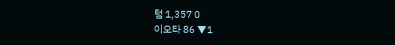텀 1,357 0
이오타 86 ▼1